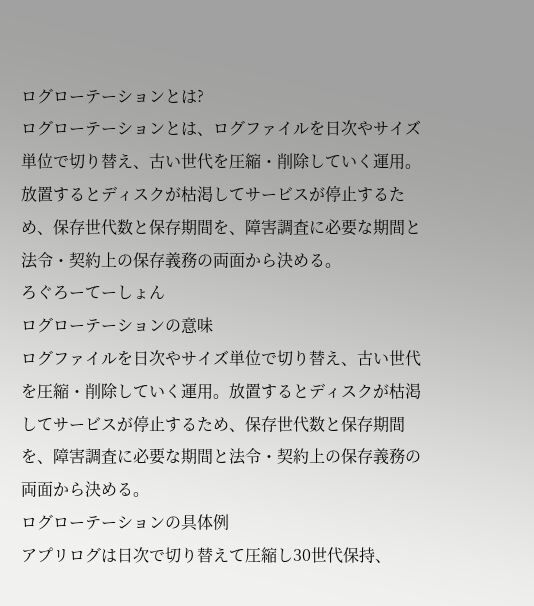ログローテーションとは?
ログローテーションとは、ログファイルを日次やサイズ単位で切り替え、古い世代を圧縮・削除していく運用。放置するとディスクが枯渇してサービスが停止するため、保存世代数と保存期間を、障害調査に必要な期間と法令・契約上の保存義務の両面から決める。
ろぐろーてーしょん
ログローテーションの意味
ログファイルを日次やサイズ単位で切り替え、古い世代を圧縮・削除していく運用。放置するとディスクが枯渇してサービスが停止するため、保存世代数と保存期間を、障害調査に必要な期間と法令・契約上の保存義務の両面から決める。
ログローテーションの具体例
アプリログは日次で切り替えて圧縮し30世代保持、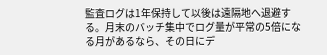監査ログは1年保持して以後は遠隔地へ退避する。月末のバッチ集中でログ量が平常の5倍になる月があるなら、その日にデ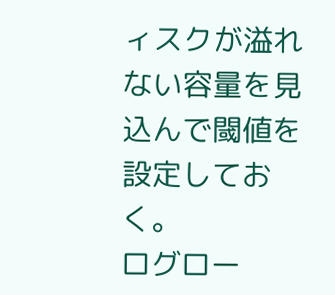ィスクが溢れない容量を見込んで閾値を設定しておく。
ログロー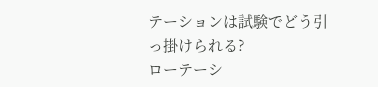テーションは試験でどう引っ掛けられる?
ローテーシ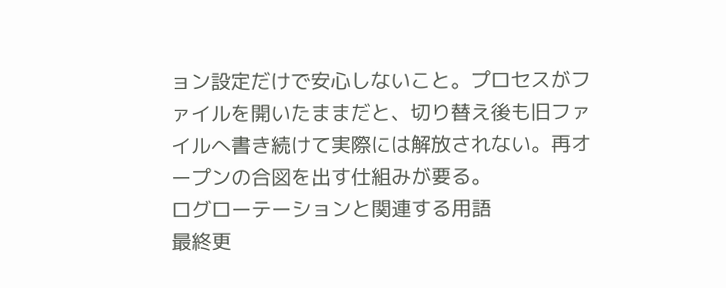ョン設定だけで安心しないこと。プロセスがファイルを開いたままだと、切り替え後も旧ファイルへ書き続けて実際には解放されない。再オープンの合図を出す仕組みが要る。
ログローテーションと関連する用語
最終更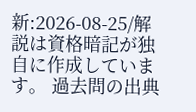新:2026-08-25/解説は資格暗記が独自に作成しています。 過去問の出典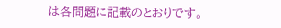は各問題に記載のとおりです。